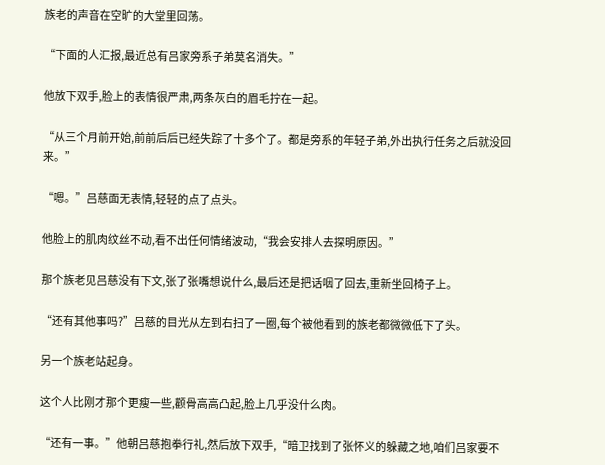族老的声音在空旷的大堂里回荡。

“下面的人汇报,最近总有吕家旁系子弟莫名消失。”

他放下双手,脸上的表情很严肃,两条灰白的眉毛拧在一起。

“从三个月前开始,前前后后已经失踪了十多个了。都是旁系的年轻子弟,外出执行任务之后就没回来。”

“嗯。”吕慈面无表情,轻轻的点了点头。

他脸上的肌肉纹丝不动,看不出任何情绪波动,“我会安排人去探明原因。”

那个族老见吕慈没有下文,张了张嘴想说什么,最后还是把话咽了回去,重新坐回椅子上。

“还有其他事吗?”吕慈的目光从左到右扫了一圈,每个被他看到的族老都微微低下了头。

另一个族老站起身。

这个人比刚才那个更瘦一些,颧骨高高凸起,脸上几乎没什么肉。

“还有一事。”他朝吕慈抱拳行礼,然后放下双手,“暗卫找到了张怀义的躲藏之地,咱们吕家要不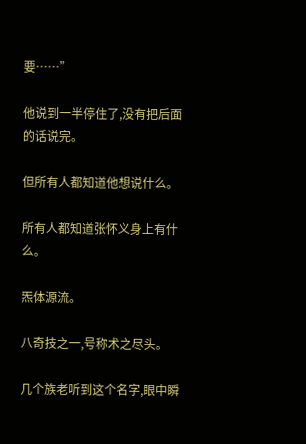要……”

他说到一半停住了,没有把后面的话说完。

但所有人都知道他想说什么。

所有人都知道张怀义身上有什么。

炁体源流。

八奇技之一,号称术之尽头。

几个族老听到这个名字,眼中瞬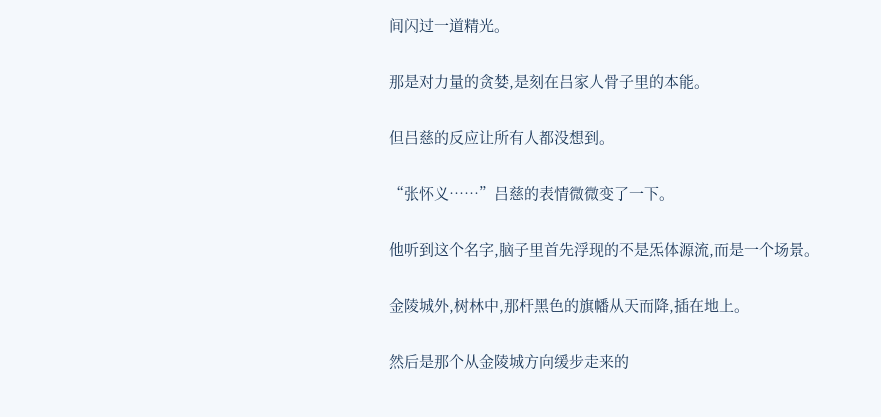间闪过一道精光。

那是对力量的贪婪,是刻在吕家人骨子里的本能。

但吕慈的反应让所有人都没想到。

“张怀义……”吕慈的表情微微变了一下。

他听到这个名字,脑子里首先浮现的不是炁体源流,而是一个场景。

金陵城外,树林中,那杆黑色的旗幡从天而降,插在地上。

然后是那个从金陵城方向缓步走来的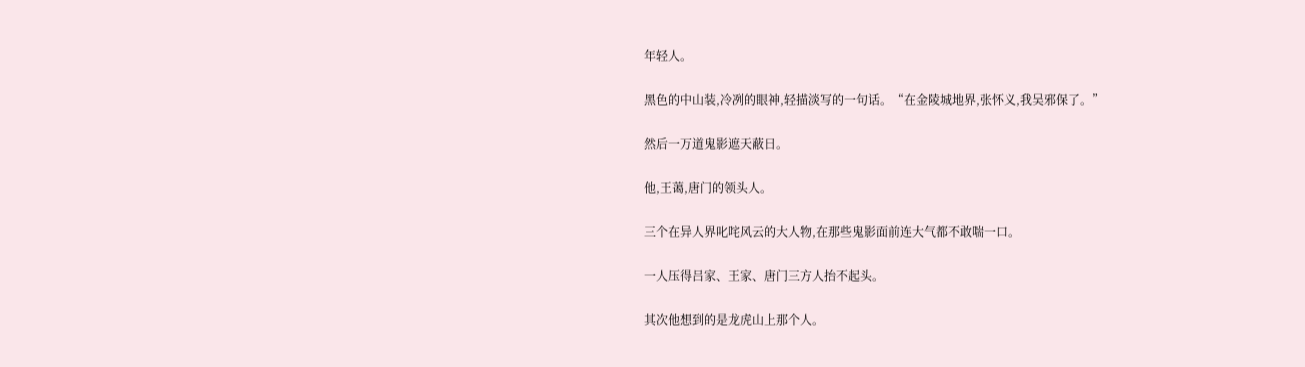年轻人。

黑色的中山装,冷冽的眼神,轻描淡写的一句话。“在金陵城地界,张怀义,我吴邪保了。”

然后一万道鬼影遮天蔽日。

他,王蔼,唐门的领头人。

三个在异人界叱咤风云的大人物,在那些鬼影面前连大气都不敢喘一口。

一人压得吕家、王家、唐门三方人抬不起头。

其次他想到的是龙虎山上那个人。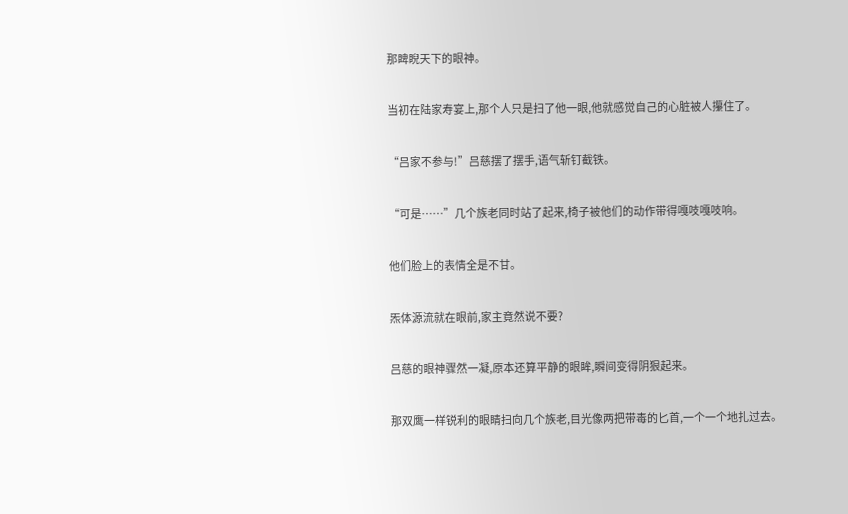那睥睨天下的眼神。

当初在陆家寿宴上,那个人只是扫了他一眼,他就感觉自己的心脏被人攥住了。

“吕家不参与!”吕慈摆了摆手,语气斩钉截铁。

“可是……”几个族老同时站了起来,椅子被他们的动作带得嘎吱嘎吱响。

他们脸上的表情全是不甘。

炁体源流就在眼前,家主竟然说不要?

吕慈的眼神骤然一凝,原本还算平静的眼眸,瞬间变得阴狠起来。

那双鹰一样锐利的眼睛扫向几个族老,目光像两把带毒的匕首,一个一个地扎过去。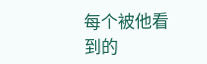每个被他看到的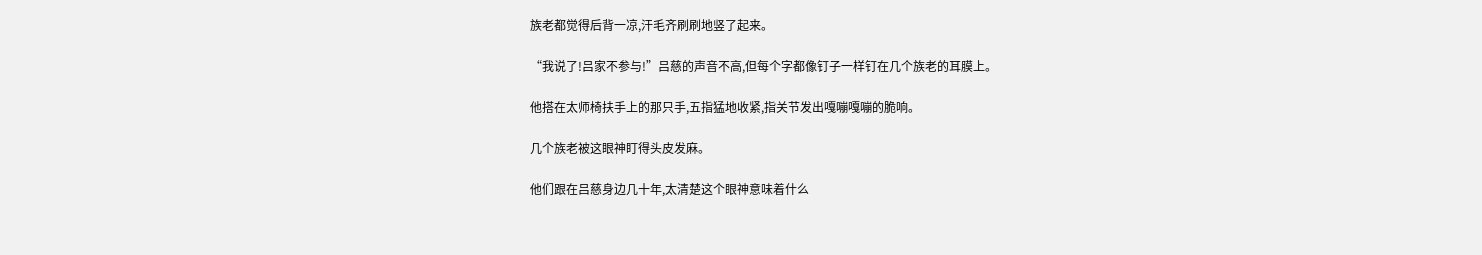族老都觉得后背一凉,汗毛齐刷刷地竖了起来。

“我说了!吕家不参与!”吕慈的声音不高,但每个字都像钉子一样钉在几个族老的耳膜上。

他搭在太师椅扶手上的那只手,五指猛地收紧,指关节发出嘎嘣嘎嘣的脆响。

几个族老被这眼神盯得头皮发麻。

他们跟在吕慈身边几十年,太清楚这个眼神意味着什么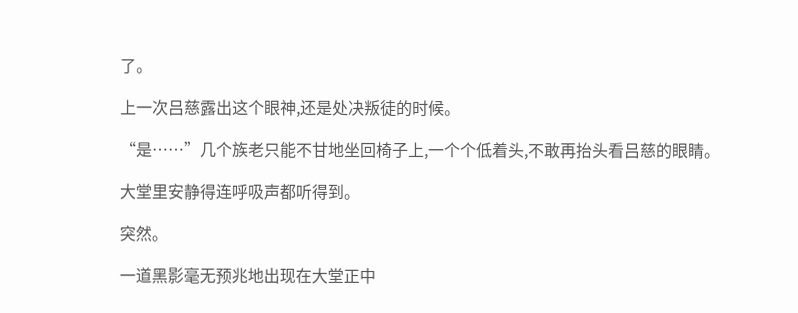了。

上一次吕慈露出这个眼神,还是处决叛徒的时候。

“是……”几个族老只能不甘地坐回椅子上,一个个低着头,不敢再抬头看吕慈的眼睛。

大堂里安静得连呼吸声都听得到。

突然。

一道黑影毫无预兆地出现在大堂正中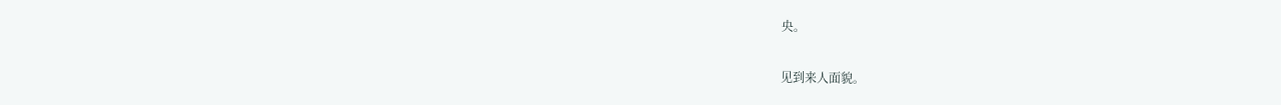央。

见到来人面貌。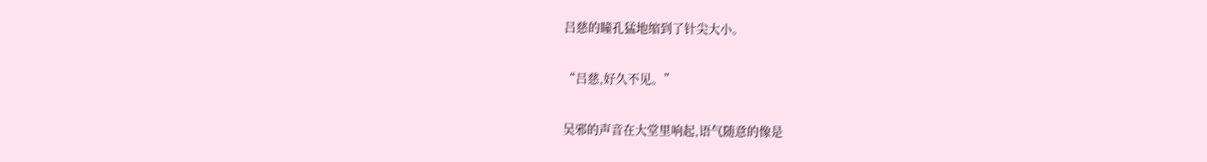吕慈的瞳孔猛地缩到了针尖大小。

“吕慈,好久不见。”

吴邪的声音在大堂里响起,语气随意的像是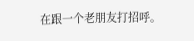在跟一个老朋友打招呼。